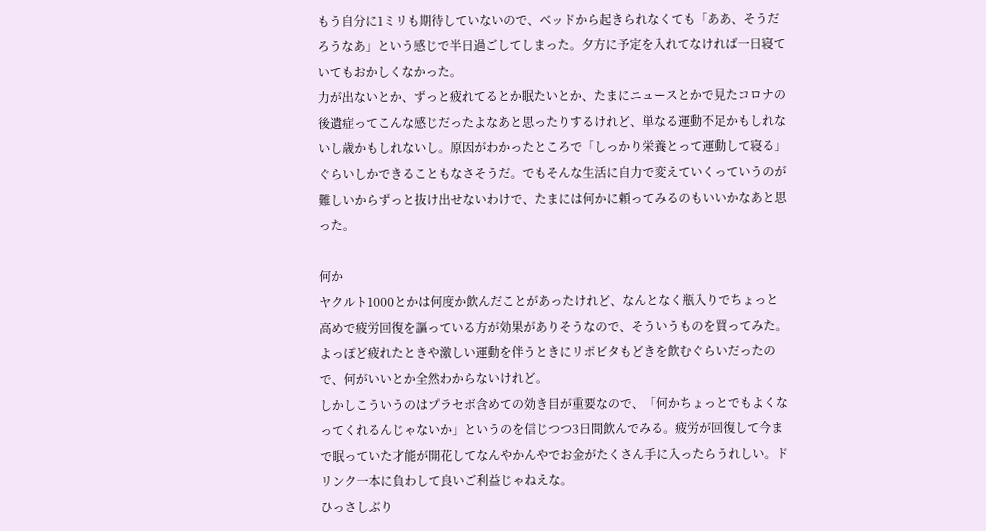もう自分に1ミリも期待していないので、ベッドから起きられなくても「ああ、そうだろうなあ」という感じで半日過ごしてしまった。夕方に予定を入れてなければ一日寝ていてもおかしくなかった。
力が出ないとか、ずっと疲れてるとか眠たいとか、たまにニュースとかで見たコロナの後遺症ってこんな感じだったよなあと思ったりするけれど、単なる運動不足かもしれないし歳かもしれないし。原因がわかったところで「しっかり栄養とって運動して寝る」ぐらいしかできることもなさそうだ。でもそんな生活に自力で変えていくっていうのが難しいからずっと抜け出せないわけで、たまには何かに頼ってみるのもいいかなあと思った。

何か
ヤクルト1000とかは何度か飲んだことがあったけれど、なんとなく瓶入りでちょっと高めで疲労回復を謳っている方が効果がありそうなので、そういうものを買ってみた。よっぽど疲れたときや激しい運動を伴うときにリポビタもどきを飲むぐらいだったので、何がいいとか全然わからないけれど。
しかしこういうのはプラセボ含めての効き目が重要なので、「何かちょっとでもよくなってくれるんじゃないか」というのを信じつつ3日間飲んでみる。疲労が回復して今まで眠っていた才能が開花してなんやかんやでお金がたくさん手に入ったらうれしい。ドリンク一本に負わして良いご利益じゃねえな。
ひっさしぶり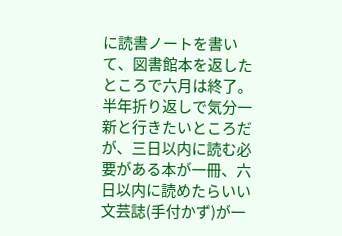に読書ノートを書いて、図書館本を返したところで六月は終了。半年折り返しで気分一新と行きたいところだが、三日以内に読む必要がある本が一冊、六日以内に読めたらいい文芸誌(手付かず)が一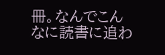冊。なんでこんなに読書に追わ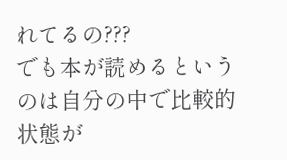れてるの???
でも本が読めるというのは自分の中で比較的状態が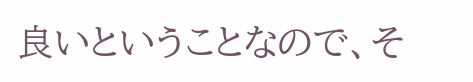良いということなので、そ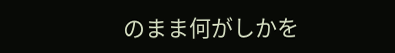のまま何がしかを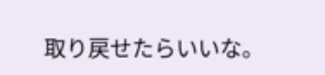取り戻せたらいいな。